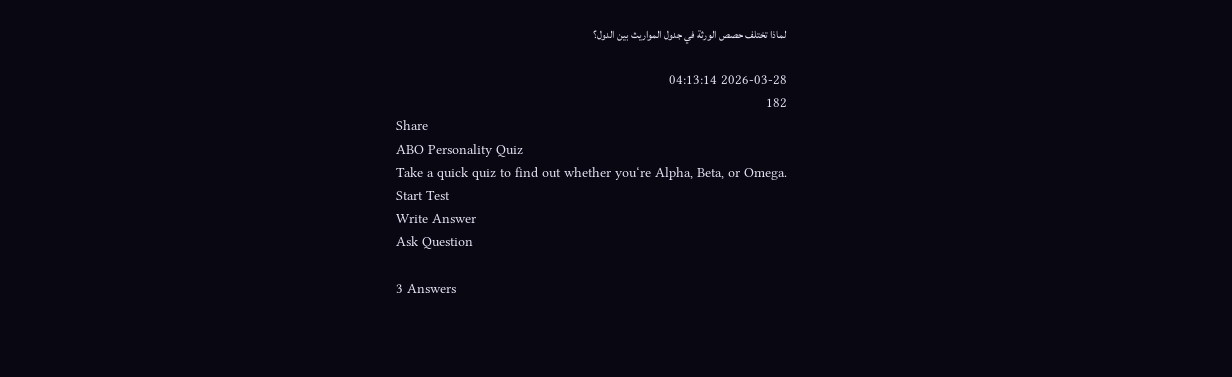لماذا تختلف حصص الورثة في جدول المواريث بين الدول؟

2026-03-28 04:13:14
182
Share
ABO Personality Quiz
Take a quick quiz to find out whether you‘re Alpha, Beta, or Omega.
Start Test
Write Answer
Ask Question

3 Answers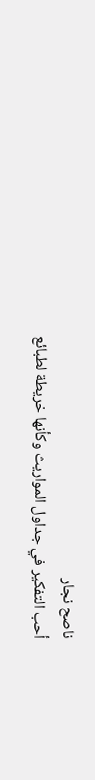ناصح نجار
أحب التفكير في جداول المواريث وكأنها خريطة لطبائع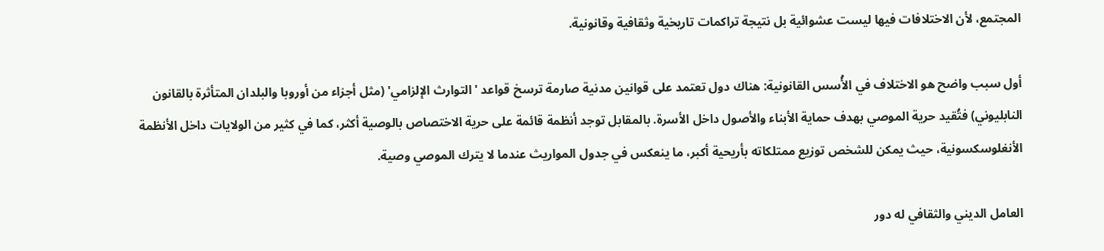المجتمع، لأن الاختلافات فيها ليست عشوائية بل نتيجة تراكمات تاريخية وثقافية وقانونية.

أول سبب واضح هو الاختلاف في الأُسس القانونية: هناك دول تعتمد على قوانين مدنية صارمة ترسخ قواعد 'التوارث الإلزامي' (مثل أجزاء من أوروبا والبلدان المتأثرة بالقانون النابليوني) فتُقيد حرية الموصي بهدف حماية الأبناء والأصول داخل الأسرة. بالمقابل توجد أنظمة قائمة على حرية الاختصاص بالوصية أكثر، كما في كثير من الولايات داخل الأنظمة الأنغلوسكسونية، حيث يمكن للشخص توزيع ممتلكاته بأريحية أكبر، ما ينعكس في جدول المواريث عندما لا يترك الموصي وصية.

العامل الديني والثقافي له دور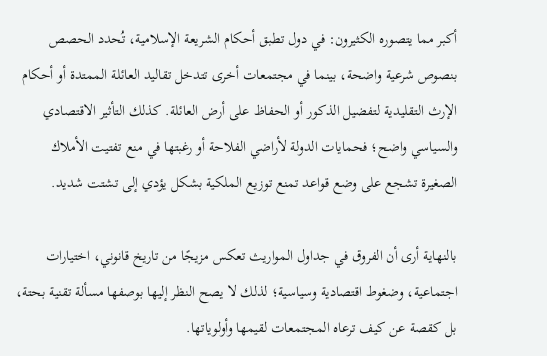أكبر مما يتصوره الكثيرون: في دول تطبق أحكام الشريعة الإسلامية، تُحدد الحصص بنصوص شرعية واضحة، بينما في مجتمعات أخرى تتدخل تقاليد العائلة الممتدة أو أحكام الإرث التقليدية لتفضيل الذكور أو الحفاظ على أرض العائلة. كذلك التأثير الاقتصادي والسياسي واضح؛ فحمايات الدولة لأراضي الفلاحة أو رغبتها في منع تفتيت الأملاك الصغيرة تشجع على وضع قواعد تمنع توزيع الملكية بشكل يؤدي إلى تشتت شديد.

بالنهاية أرى أن الفروق في جداول المواريث تعكس مزيجًا من تاريخ قانوني، اختيارات اجتماعية، وضغوط اقتصادية وسياسية؛ لذلك لا يصح النظر إليها بوصفها مسألة تقنية بحتة، بل كقصة عن كيف ترعاه المجتمعات لقيمها وأولوياتها.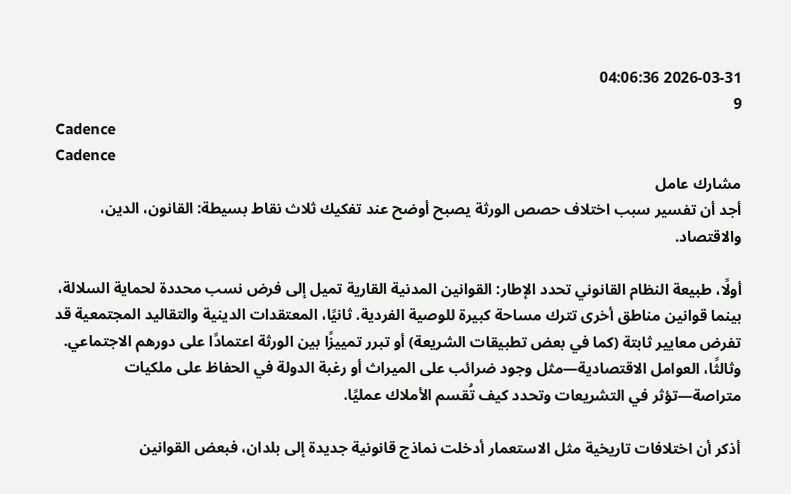2026-03-31 04:06:36
9
Cadence
Cadence
مشارك عامل
أجد أن تفسير سبب اختلاف حصص الورثة يصبح أوضح عند تفكيك ثلاث نقاط بسيطة: القانون، الدين، والاقتصاد.

أولًا، طبيعة النظام القانوني تحدد الإطار: القوانين المدنية القارية تميل إلى فرض نسب محددة لحماية السلالة، بينما قوانين مناطق أخرى تترك مساحة كبيرة للوصية الفردية. ثانيًا، المعتقدات الدينية والتقاليد المجتمعية قد تفرض معايير ثابتة (كما في بعض تطبيقات الشريعة) أو تبرر تمييزًا بين الورثة اعتمادًا على دورهم الاجتماعي. وثالثًا، العوامل الاقتصادية—مثل وجود ضرائب على الميراث أو رغبة الدولة في الحفاظ على ملكيات متراصة—تؤثر في التشريعات وتحدد كيف تُقسم الأملاك عمليًا.

أذكر أن اختلافات تاريخية مثل الاستعمار أدخلت نماذج قانونية جديدة إلى بلدان، فبعض القوانين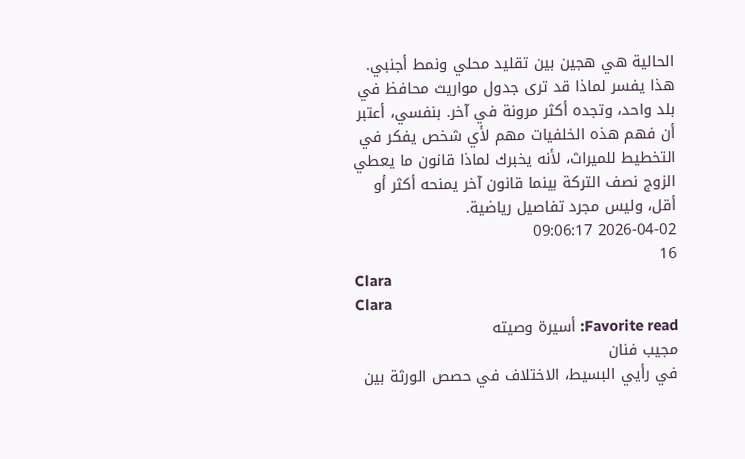الحالية هي هجين بين تقليد محلي ونمط أجنبي. هذا يفسر لماذا قد ترى جدول مواريث محافظ في بلد واحد، وتجده أكثر مرونة في آخر. بنفسي، أعتبر أن فهم هذه الخلفيات مهم لأي شخص يفكر في التخطيط للميراث، لأنه يخبرك لماذا قانون ما يعطي الزوج نصف التركة بينما قانون آخر يمنحه أكثر أو أقل، وليس مجرد تفاصيل رياضية.
2026-04-02 09:06:17
16
Clara
Clara
Favorite read: أسيرة وصيته
مجيب فنان
في رأيي البسيط، الاختلاف في حصص الورثة بين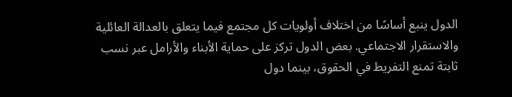الدول ينبع أساسًا من اختلاف أولويات كل مجتمع فيما يتعلق بالعدالة العائلية والاستقرار الاجتماعي. بعض الدول تركز على حماية الأبناء والأرامل عبر نسب ثابتة تمنع التفريط في الحقوق، بينما دول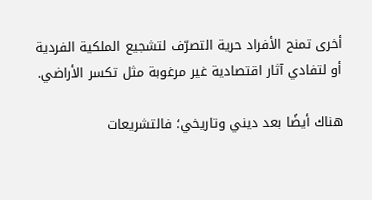أخرى تمنح الأفراد حرية التصرّف لتشجيع الملكية الفردية أو لتفادي آثار اقتصادية غير مرغوبة مثل تكسر الأراضي.

هناك أيضًا بعد ديني وتاريخي؛ فالتشريعات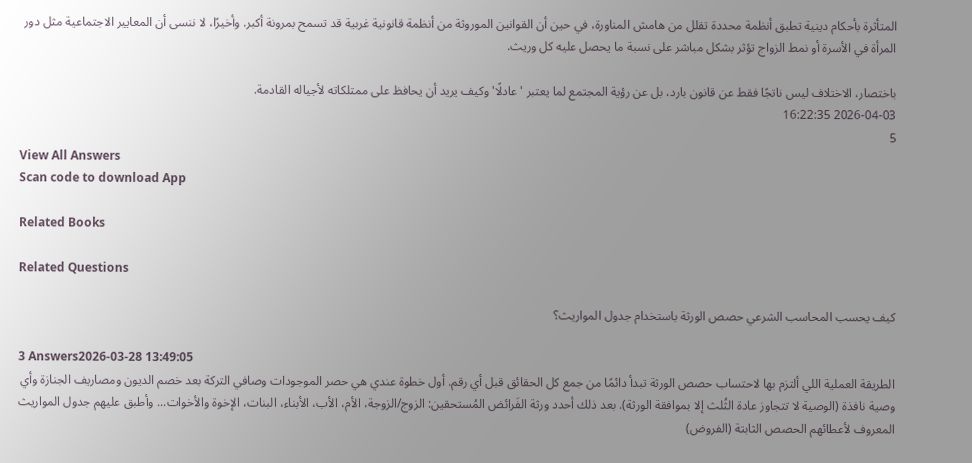المتأثرة بأحكام دينية تطبق أنظمة محددة تقلل من هامش المناورة، في حين أن القوانين الموروثة من أنظمة قانونية غربية قد تسمح بمرونة أكبر. وأخيرًا، لا ننسى أن المعايير الاجتماعية مثل دور المرأة في الأسرة أو نمط الزواج تؤثر بشكل مباشر على نسبة ما يحصل عليه كل وريث.

باختصار، الاختلاف ليس ناتجًا فقط عن قانون بارد، بل عن رؤية المجتمع لما يعتبر 'عادلًا' وكيف يريد أن يحافظ على ممتلكاته لأجياله القادمة.
2026-04-03 16:22:35
5
View All Answers
Scan code to download App

Related Books

Related Questions

كيف يحسب المحاسب الشرعي حصص الورثة باستخدام جدول المواريث؟

3 Answers2026-03-28 13:49:05
الطريقة العملية اللي ألتزم بها لاحتساب حصص الورثة تبدأ دائمًا من جمع كل الحقائق قبل أي رقم. أول خطوة عندي هي حصر الموجودات وصافي التركة بعد خصم الديون ومصاريف الجنازة وأي وصية نافذة (الوصية لا تتجاوز عادة الثُلث إلا بموافقة الورثة). بعد ذلك أحدد ورثة الفَرائض المُستحقين: الزوج/الزوجة، الأم، الأب، الأبناء، البنات، الإخوة والأخوات... وأطبق عليهم جدول المواريث المعروف لأعطائهم الحصص الثابتة (الفروض)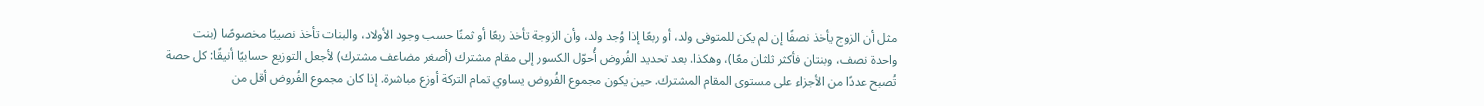مثل أن الزوج يأخذ نصفًا إن لم يكن للمتوفى ولد، أو ربعًا إذا وُجد ولد، وأن الزوجة تأخذ ربعًا أو ثمنًا حسب وجود الأولاد، والبنات تأخذ نصيبًا مخصوصًا (بنت واحدة نصف، وبنتان فأكثر ثلثان معًا)، وهكذا. بعد تحديد الفُروض أُحوّل الكسور إلى مقام مشترك (أصغر مضاعف مشترك) لأجعل التوزيع حسابيًا أنيقًا: كل حصة تُصبح عددًا من الأجزاء على مستوى المقام المشترك. حين يكون مجموع الفُروض يساوي تمام التركة أوزع مباشرة. إذا كان مجموع الفُروض أقل من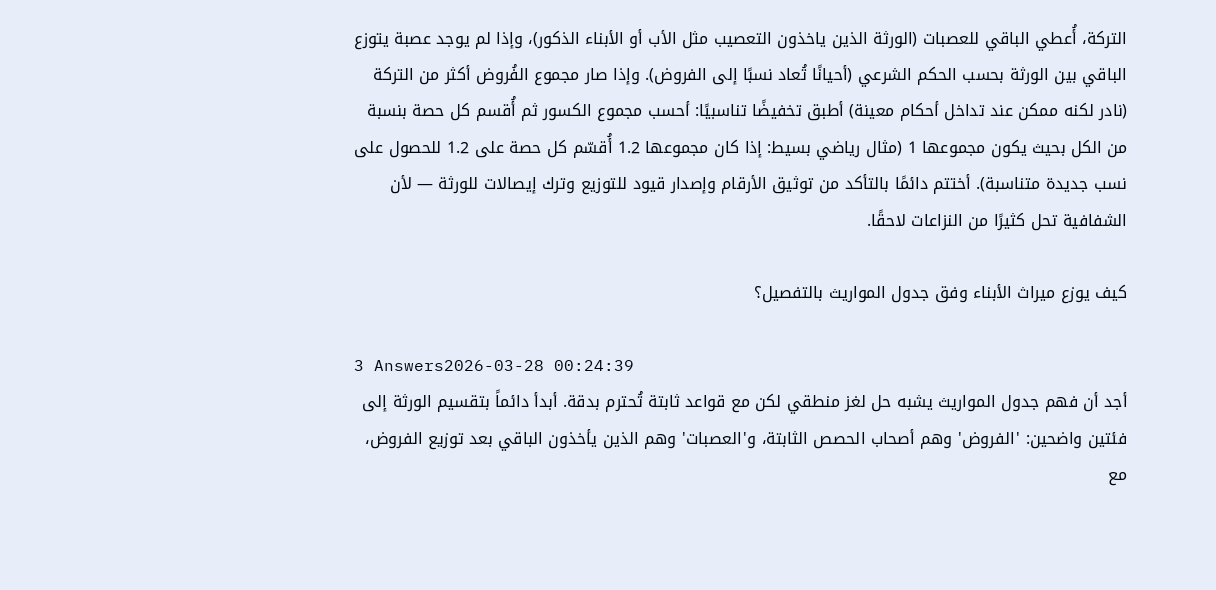التركة، أُعطي الباقي للعصبات (الورثة الذين ياخذون التعصيب مثل الأب أو الأبناء الذكور)، وإذا لم يوجد عصبة يتوزع الباقي بين الورثة بحسب الحكم الشرعي (أحيانًا تُعاد نسبًا إلى الفروض). وإذا صار مجموع الفُروض أكثر من التركة (نادر لكنه ممكن عند تداخل أحكام معينة) أطبق تخفيضًا تناسبيًا: أحسب مجموع الكسور ثم أُقسم كل حصة بنسبة من الكل بحيث يكون مجموعها 1 (مثال رياضي بسيط: إذا كان مجموعها 1.2 أُقسّم كل حصة على 1.2 للحصول على نسب جديدة متناسبة). أختتم دائمًا بالتأكد من توثيق الأرقام وإصدار قيود للتوزيع وترك إيصالات للورثة — لأن الشفافية تحل كثيرًا من النزاعات لاحقًا.

كيف يوزع ميراث الأبناء وفق جدول المواريث بالتفصيل؟

3 Answers2026-03-28 00:24:39
أجد أن فهم جدول المواريث يشبه حل لغز منطقي لكن مع قواعد ثابتة تُحترم بدقة. أبدأ دائماً بتقسيم الورثة إلى فئتين واضحين: 'الفروض' وهم أصحاب الحصص الثابتة، و'العصبات' وهم الذين يأخذون الباقي بعد توزيع الفروض، مع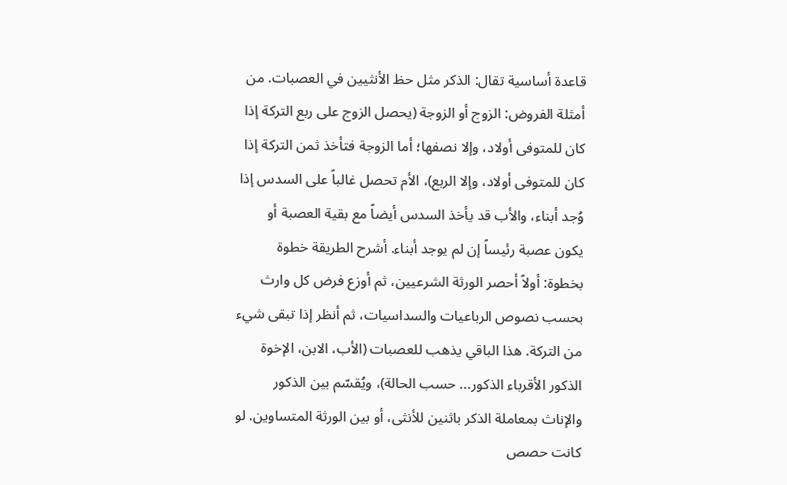قاعدة أساسية تقال: الذكر مثل حظ الأنثيين في العصبات. من أمثلة الفروض: الزوج أو الزوجة (يحصل الزوج على ربع التركة إذا كان للمتوفى أولاد، وإلا نصفها؛ أما الزوجة فتأخذ ثمن التركة إذا كان للمتوفى أولاد، وإلا الربع)، الأم تحصل غالباً على السدس إذا وُجد أبناء، والأب قد يأخذ السدس أيضاً مع بقية العصبة أو يكون عصبة رئيساً إن لم يوجد أبناء. أشرح الطريقة خطوة بخطوة: أولاً أحصر الورثة الشرعيين، ثم أوزع فرض كل وارث بحسب نصوص الرباعيات والسداسيات، ثم أنظر إذا تبقى شيء من التركة. هذا الباقي يذهب للعصبات (الأب، الابن، الإخوة الذكور الأقرباء الذكور... حسب الحالة)، ويُقسّم بين الذكور والإناث بمعاملة الذكر باثنين للأنثى، أو بين الورثة المتساوين. لو كانت حصص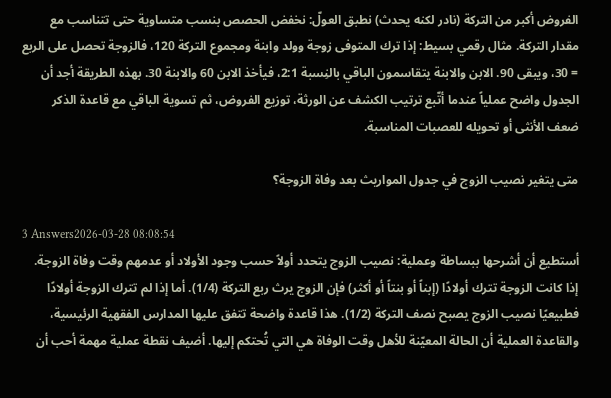الفروض أكبر من التركة (نادر لكنه يحدث) نطبق العولّ: نخفض الحصص بنسب متساوية حتى تتناسب مع مقدار التركة. مثال رقمي بسيط: إذا ترك المتوفى زوجة وولد وابنة ومجموع التركة 120، فالزوجة تحصل على الربع = 30، ويبقى 90. الابن والابنة يتقاسمون الباقي بالنِسبة 2:1، فيأخذ الابن 60 والابنة 30. بهذه الطريقة أجد أن الجدول واضح عملياً عندما أتّبع ترتيب الكشف عن الورثة، توزيع الفروض، ثم تسوية الباقي مع قاعدة الذكر ضعف الأنثى أو تحويله للعصبات المناسبة.

متى يتغير نصيب الزوج في جدول المواريث بعد وفاة الزوجة؟

3 Answers2026-03-28 08:08:54
أستطيع أن أشرحها ببساطة وعملية: نصيب الزوج يتحدد أولاً حسب وجود الأولاد أو عدمهم وقت وفاة الزوجة. إذا كانت الزوجة تترك أولادًا (إبناً أو بنتاً أو أكثر) فإن الزوج يرث ربع التركة (1/4). أما إذا لم تترك الزوجة أولادًا فطبيعيًا نصيب الزوج يصبح نصف التركة (1/2). هذا قاعدة واضحة تتفق عليها المدارس الفقهية الرئيسية، والقاعدة العملية أن الحالة المعيّنة للأهل وقت الوفاة هي التي تُحتكم إليها. أضيف نقطة عملية مهمة أحب أن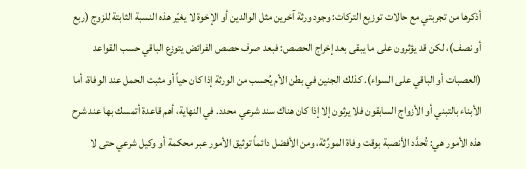أذكرها من تجربتي مع حالات توزيع التركات: وجود ورثة آخرين مثل الوالدين أو الإخوة لا يغيّر هذه النسبة الثابتة للزوج (ربع أو نصف)، لكن قد يؤثرون على ما يبقى بعد إخراج الحصص: فبعد صرف حصص الفرائض يتوزع الباقي حسب القواعد (العصبات أو الباقي على السواء). كذلك الجنين في بطن الأم يُحسب من الورثة إذا كان حياً أو مثبت الحمل عند الوفاة، أما الأبناء بالتبني أو الأزواج السابقون فلا يرثون إلا إذا كان هناك سند شرعي محدد. في النهاية، أهم قاعدة أتمسك بها عند شرح هذه الأمور هي: تُحدَّد الأنصبة بوقت وفاة المورِّثة، ومن الأفضل دائماً توثيق الأمور عبر محكمة أو وكيل شرعي حتى لا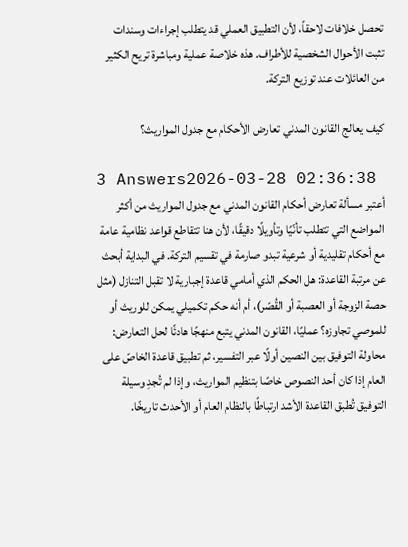تحصل خلافات لاحقاً، لأن التطبيق العملي قد يتطلب إجراءات وسندات تثبت الأحوال الشخصية للأطراف. هذه خلاصة عملية ومباشرة تريح الكثير من العائلات عند توزيع التركة.

كيف يعالج القانون المدني تعارض الأحكام مع جدول المواريث؟

3 Answers2026-03-28 02:36:38
أعتبر مسألة تعارض أحكام القانون المدني مع جدول المواريث من أكثر المواضع التي تتطلب تأنّيًا وتأويلًا دقيقًا، لأن هنا تتقاطع قواعد نظامية عامة مع أحكام تقليدية أو شرعية تبدو صارمة في تقسيم التركة. في البداية أبحث عن مرتبة القاعدة: هل الحكم الذي أمامي قاعدة إجبارية لا تقبل التنازل (مثل حصة الزوجة أو العصبة أو القُصّر)، أم أنه حكم تكميلي يمكن للوريث أو للموصي تجاوزه؟ عمليًا، القانون المدني يتبع منهجًا هادئًا لحل التعارض: محاولة التوفيق بين النصين أولًا عبر التفسير، ثم تطبيق قاعدة الخاصّ على العام إذا كان أحد النصوص خاصًا بتنظيم المواريث، وإذا لم تُجدِ وسيلة التوفيق تُطبق القاعدة الأشد ارتباطًا بالنظام العام أو الأحدث تاريخًا.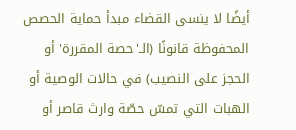أيضًا لا ينسى القضاء مبدأ حماية الحصص المحفوظة قانونًا (الـ'حصة المقررة' أو الحجز على النصيب) في حالات الوصية أو الهبات التي تمسّ حصّة وارث قاصر أو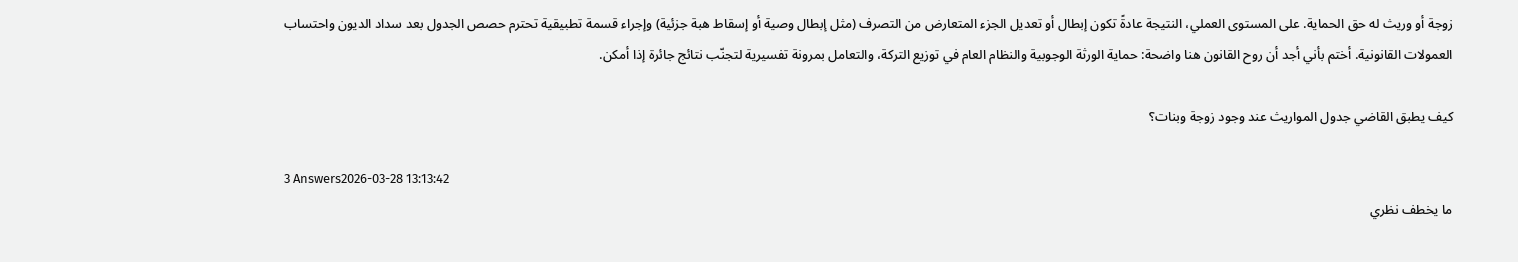زوجة أو وريث له حق الحماية. على المستوى العملي، النتيجة عادةً تكون إبطال أو تعديل الجزء المتعارض من التصرف (مثل إبطال وصية أو إسقاط هبة جزئية) وإجراء قسمة تطبيقية تحترم حصص الجدول بعد سداد الديون واحتساب العمولات القانونية. أختم بأني أجد أن روح القانون هنا واضحة: حماية الورثة الوجوبية والنظام العام في توزيع التركة، والتعامل بمرونة تفسيرية لتجنّب نتائج جائرة إذا أمكن.

كيف يطبق القاضي جدول المواريث عند وجود زوجة وبنات؟

3 Answers2026-03-28 13:13:42
ما يخطف نظري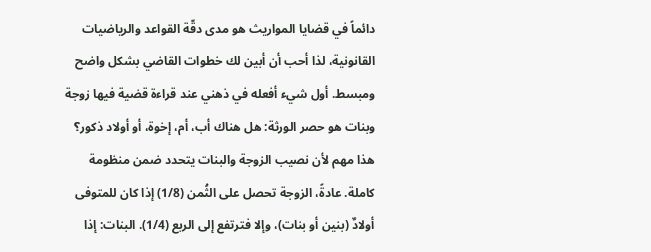دائماً في قضايا المواريث هو مدى دقّة القواعد والرياضيات القانونية، لذا أحب أن أبين لك خطوات القاضي بشكل واضح ومبسط. أول شيء أفعله في ذهني عند قراءة قضية فيها زوجة وبنات هو حصر الورثة: هل هناك أب، أم، إخوة، أو أولاد ذكور؟ هذا مهم لأن نصيب الزوجة والبنات يتحدد ضمن منظومة كاملة. عادةً، الزوجة تحصل على الثُمن (1/8) إذا كان للمتوفى أولادٌ (بنين أو بنات)، وإلا فترتفع إلى الربع (1/4). البنات: إذا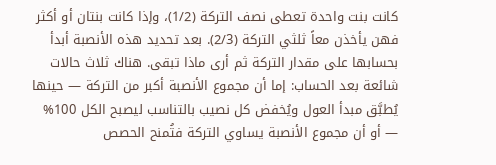كانت بنت واحدة تعطى نصف التركة (1/2)، وإذا كانت بنتان أو أكثر فهن يأخذن معاً ثلثي التركة (2/3). بعد تحديد هذه الأنصبة أبدأ بحسابها على مقدار التركة ثم أرى ماذا تبقى. هناك ثلاث حالات شائعة بعد الحساب: إما أن مجموع الأنصبة أكبر من التركة — حينها يُطبَّق مبدأ العول ويُخفض كل نصيب بالتناسب ليصبح الكل 100% — أو أن مجموع الأنصبة يساوي التركة فتُمنح الحصص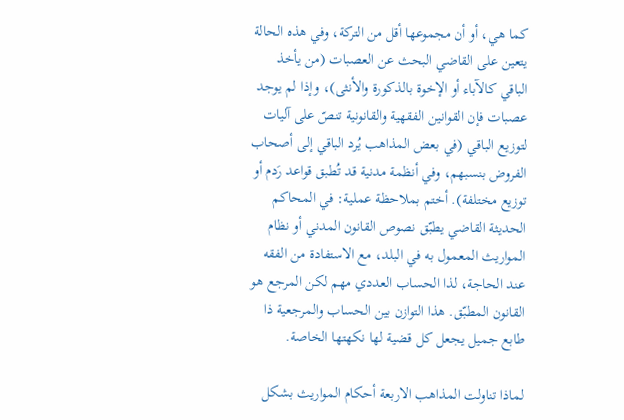كما هي، أو أن مجموعها أقل من التركة، وفي هذه الحالة يتعين على القاضي البحث عن العصبات (من يأخذ الباقي كالآباء أو الإخوة بالذكورة والأنثى)، وإذا لم يوجد عصبات فإن القوانين الفقهية والقانونية تنصّ على آليات لتوزيع الباقي (في بعض المذاهب يُرد الباقي إلى أصحاب الفروض بنسبهم، وفي أنظمة مدنية قد تُطبق قواعد رَدم أو توزيع مختلفة). أختم بملاحظة عملية: في المحاكم الحديثة القاضي يطبّق نصوص القانون المدني أو نظام المواريث المعمول به في البلد، مع الاستفادة من الفقه عند الحاجة، لذا الحساب العددي مهم لكن المرجع هو القانون المطبّق. هذا التوازن بين الحساب والمرجعية ذا طابع جميل يجعل كل قضية لها نكهتها الخاصة.

لماذا تناولت المذاهب الاربعة أحكام المواريث بشكل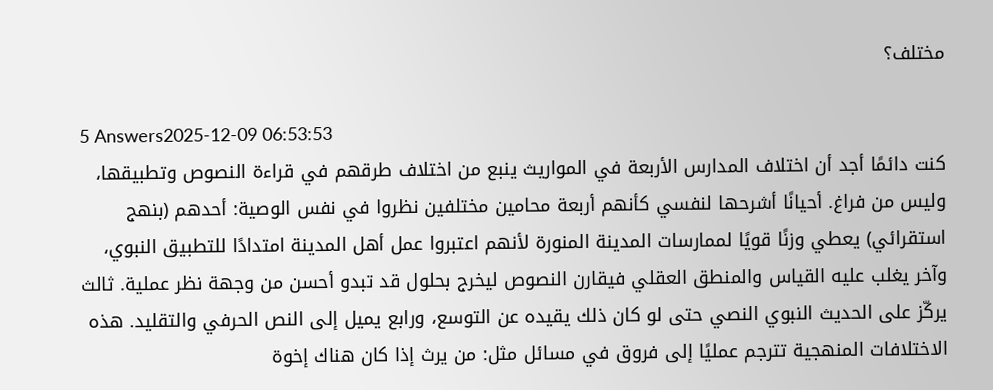مختلف؟

5 Answers2025-12-09 06:53:53
كنت دائمًا أجد أن اختلاف المدارس الأربعة في المواريث ينبع من اختلاف طرقهم في قراءة النصوص وتطبيقها، وليس من فراغ. أحيانًا أشرحها لنفسي كأنهم أربعة محامين مختلفين نظروا في نفس الوصية: أحدهم (بنهج استقرائي) يعطي وزنًا قويًا لممارسات المدينة المنورة لأنهم اعتبروا عمل أهل المدينة امتدادًا للتطبيق النبوي، وآخر يغلب عليه القياس والمنطق العقلي فيقارن النصوص ليخرج بحلول قد تبدو أحسن من وجهة نظر عملية. ثالث يركّز على الحديث النبوي النصي حتى لو كان ذلك يقيده عن التوسع، ورابع يميل إلى النص الحرفي والتقليد. هذه الاختلافات المنهجية تترجم عمليًا إلى فروق في مسائل مثل: من يرث إذا كان هناك إخوة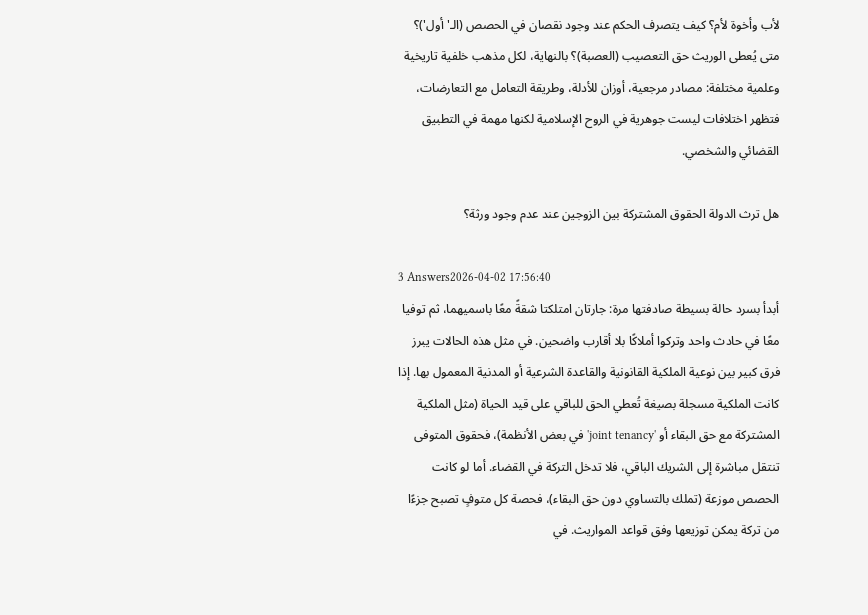لأب وأخوة لأم؟ كيف يتصرف الحكم عند وجود نقصان في الحصص (الـ'أول')؟ متى يُعطى الوريث حق التعصيب (العصبة)؟ بالنهاية، لكل مذهب خلفية تاريخية وعلمية مختلفة: مصادر مرجعية، أوزان للأدلة، وطريقة التعامل مع التعارضات، فتظهر اختلافات ليست جوهرية في الروح الإسلامية لكنها مهمة في التطبيق القضائي والشخصي.

هل ترث الدولة الحقوق المشتركة بين الزوجين عند عدم وجود ورثة؟

3 Answers2026-04-02 17:56:40
أبدأ بسرد حالة بسيطة صادفتها مرة: جارتان امتلكتا شقةً معًا باسميهما، ثم توفيا معًا في حادث واحد وتركوا أملاكًا بلا أقارب واضحين. في مثل هذه الحالات يبرز فرق كبير بين نوعية الملكية القانونية والقاعدة الشرعية أو المدنية المعمول بها. إذا كانت الملكية مسجلة بصيغة تُعطي الحق للباقي على قيد الحياة (مثل الملكية المشتركة مع حق البقاء أو 'joint tenancy' في بعض الأنظمة)، فحقوق المتوفى تنتقل مباشرة إلى الشريك الباقي، فلا تدخل التركة في القضاء. أما لو كانت الحصص موزعة (تملك بالتساوي دون حق البقاء)، فحصة كل متوفٍ تصبح جزءًا من تركة يمكن توزيعها وفق قواعد المواريث. في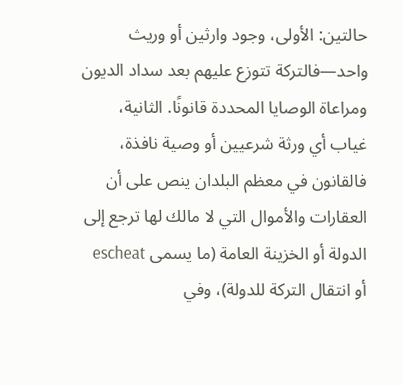حالتين: الأولى، وجود وارثين أو وريث واحد—فالتركة تتوزع عليهم بعد سداد الديون ومراعاة الوصايا المحددة قانونًا. الثانية، غياب أي ورثة شرعيين أو وصية نافذة، فالقانون في معظم البلدان ينص على أن العقارات والأموال التي لا مالك لها ترجع إلى الدولة أو الخزينة العامة (ما يسمى escheat أو انتقال التركة للدولة)، وفي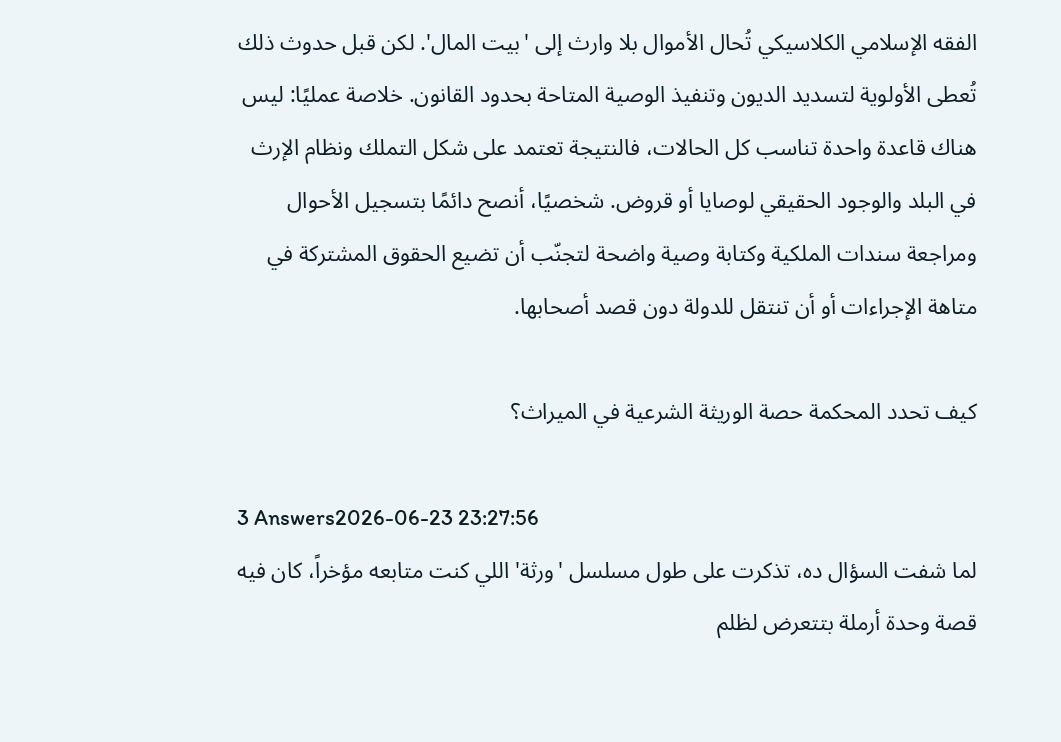الفقه الإسلامي الكلاسيكي تُحال الأموال بلا وارث إلى 'بيت المال'. لكن قبل حدوث ذلك تُعطى الأولوية لتسديد الديون وتنفيذ الوصية المتاحة بحدود القانون. خلاصة عمليًا: ليس هناك قاعدة واحدة تناسب كل الحالات، فالنتيجة تعتمد على شكل التملك ونظام الإرث في البلد والوجود الحقيقي لوصايا أو قروض. شخصيًا، أنصح دائمًا بتسجيل الأحوال ومراجعة سندات الملكية وكتابة وصية واضحة لتجنّب أن تضيع الحقوق المشتركة في متاهة الإجراءات أو أن تنتقل للدولة دون قصد أصحابها.

كيف تحدد المحكمة حصة الوريثة الشرعية في الميراث؟

3 Answers2026-06-23 23:27:56
لما شفت السؤال ده، تذكرت على طول مسلسل 'ورثة' اللي كنت متابعه مؤخراً، كان فيه قصة وحدة أرملة بتتعرض لظلم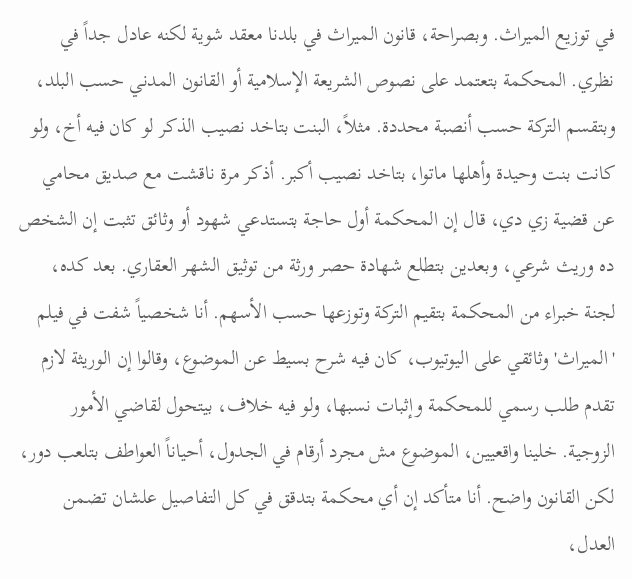في توزيع الميراث. وبصراحة، قانون الميراث في بلدنا معقد شوية لكنه عادل جداً في نظري. المحكمة بتعتمد على نصوص الشريعة الإسلامية أو القانون المدني حسب البلد، وبتقسم التركة حسب أنصبة محددة. مثلاً، البنت بتاخد نصيب الذكر لو كان فيه أخ، ولو كانت بنت وحيدة وأهلها ماتوا، بتاخد نصيب أكبر. أذكر مرة ناقشت مع صديق محامي عن قضية زي دي، قال إن المحكمة أول حاجة بتستدعي شهود أو وثائق تثبت إن الشخص ده وريث شرعي، وبعدين بتطلع شهادة حصر ورثة من توثيق الشهر العقاري. بعد كده، لجنة خبراء من المحكمة بتقيم التركة وتوزعها حسب الأسهم. أنا شخصياً شفت في فيلم 'الميراث' وثائقي على اليوتيوب، كان فيه شرح بسيط عن الموضوع، وقالوا إن الوريثة لازم تقدم طلب رسمي للمحكمة وإثبات نسبها، ولو فيه خلاف، بيتحول لقاضي الأمور الزوجية. خلينا واقعيين، الموضوع مش مجرد أرقام في الجدول، أحياناً العواطف بتلعب دور، لكن القانون واضح. أنا متأكد إن أي محكمة بتدقق في كل التفاصيل علشان تضمن العدل،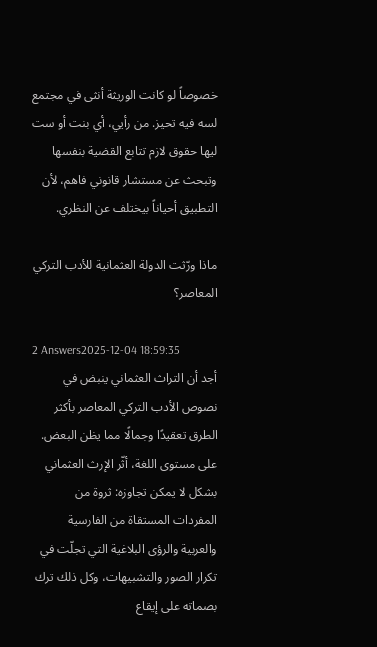خصوصاً لو كانت الوريثة أنثى في مجتمع لسه فيه تحيز. من رأيي، أي بنت أو ست ليها حقوق لازم تتابع القضية بنفسها وتبحث عن مستشار قانوني فاهم، لأن التطبيق أحياناً بيختلف عن النظري.

ماذا ورّثت الدولة العثمانية للأدب التركي المعاصر؟

2 Answers2025-12-04 18:59:35
أجد أن التراث العثماني ينبض في نصوص الأدب التركي المعاصر بأكثر الطرق تعقيدًا وجمالًا مما يظن البعض. على مستوى اللغة، أثّر الإرث العثماني بشكل لا يمكن تجاوزه: ثروة من المفردات المستقاة من الفارسية والعربية والرؤى البلاغية التي تجلّت في تكرار الصور والتشبيهات، وكل ذلك ترك بصماته على إيقاع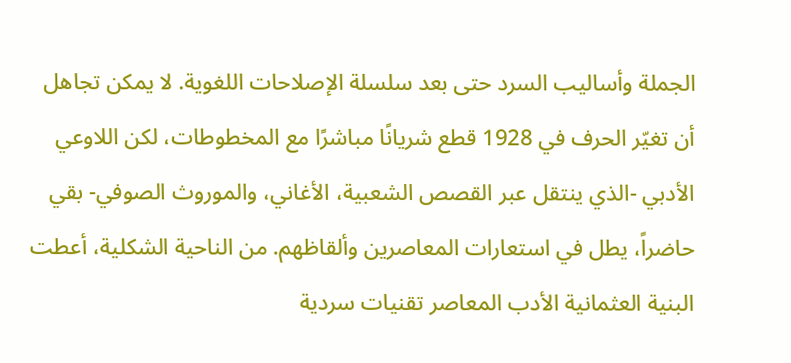الجملة وأساليب السرد حتى بعد سلسلة الإصلاحات اللغوية. لا يمكن تجاهل أن تغيّر الحرف في 1928 قطع شريانًا مباشرًا مع المخطوطات، لكن اللاوعي الأدبي -الذي ينتقل عبر القصص الشعبية، الأغاني، والموروث الصوفي- بقي حاضراً، يطل في استعارات المعاصرين وألقاظهم. من الناحية الشكلية، أعطت البنية العثمانية الأدب المعاصر تقنيات سردية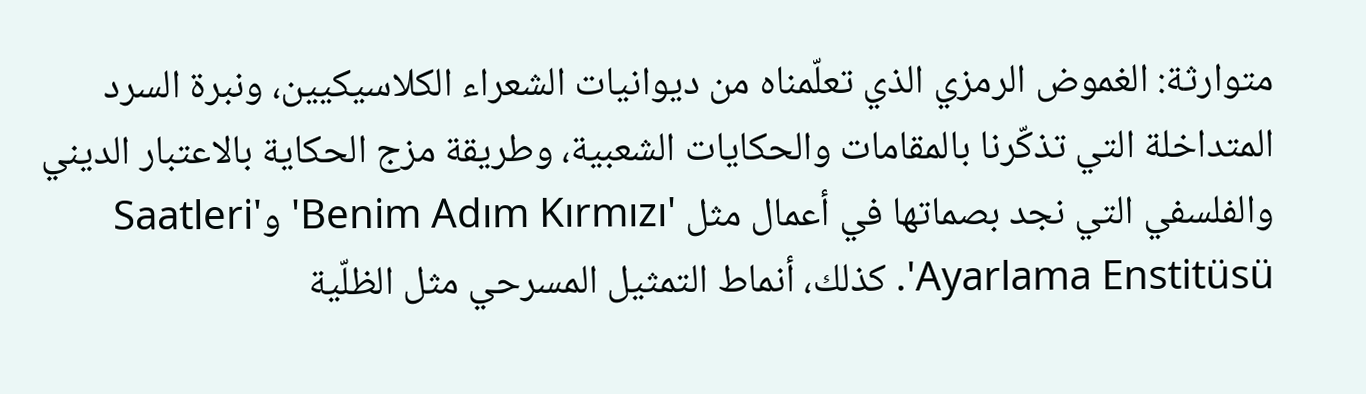متوارثة: الغموض الرمزي الذي تعلّمناه من ديوانيات الشعراء الكلاسيكيين، ونبرة السرد المتداخلة التي تذكّرنا بالمقامات والحكايات الشعبية، وطريقة مزج الحكاية بالاعتبار الديني والفلسفي التي نجد بصماتها في أعمال مثل 'Benim Adım Kırmızı' و'Saatleri Ayarlama Enstitüsü'. كذلك، أنماط التمثيل المسرحي مثل الظلّية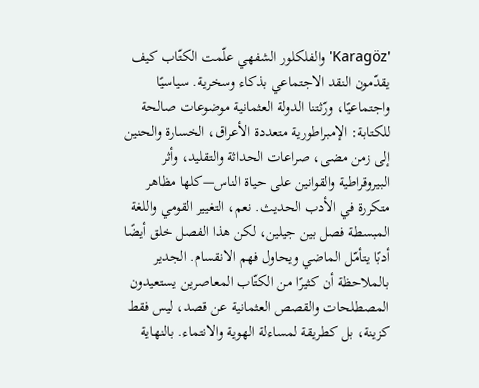'Karagöz' والفلكلور الشفهي علّمت الكتّاب كيف يقدّمون النقد الاجتماعي بذكاء وسخرية. سياسيًا واجتماعيًا، ورّثتنا الدولة العثمانية موضوعات صالحة للكتابة: الإمبراطورية متعددة الأعراق، الخسارة والحنين إلى زمن مضى، صراعات الحداثة والتقليد، وأثر البيروقراطية والقوانين على حياة الناس—كلها مظاهر متكررة في الأدب الحديث. نعم، التغيير القومي واللغة المبسطة فصل بين جيلين، لكن هذا الفصل خلق أيضًا أدبًا يتأمّل الماضي ويحاول فهم الانقسام. الجدير بالملاحظة أن كثيرًا من الكتّاب المعاصرين يستعيدون المصطلحات والقصص العثمانية عن قصد، ليس فقط كزينة، بل كطريقة لمساءلة الهوية والانتماء. بالنهاية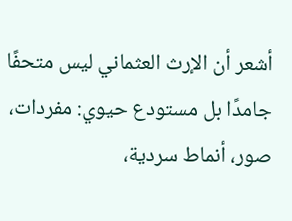أشعر أن الإرث العثماني ليس متحفًا جامدًا بل مستودع حيوي: مفردات، صور، أنماط سردية،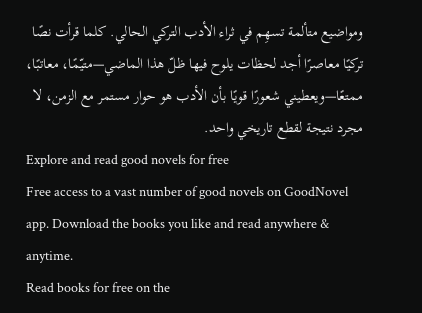ومواضيع متألمة تسهِم في ثراء الأدب التركي الحالي. كلما قرأت نصًا تركيًا معاصرًا أجد لحظات يلوح فيها ظلّ هذا الماضي—متيّمًا، معاتبًا، ممتعًا—ويعطيني شعورًا قويًا بأن الأدب هو حوار مستمر مع الزمن، لا مجرد نتيجة لقطع تاريخي واحد.
Explore and read good novels for free
Free access to a vast number of good novels on GoodNovel app. Download the books you like and read anywhere & anytime.
Read books for free on the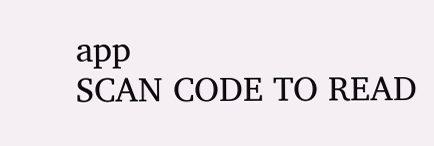app
SCAN CODE TO READ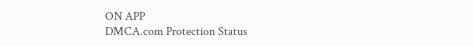ON APP
DMCA.com Protection Status